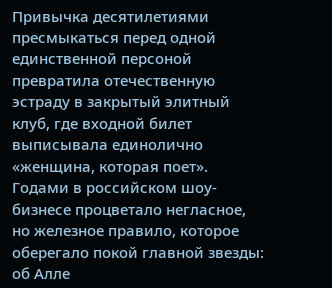Привычка десятилетиями пресмыкаться перед одной единственной персоной превратила отечественную эстраду в закрытый элитный клуб, где входной билет выписывала единолично «женщина, которая поет».
Годами в российском шоу-бизнесе процветало негласное, но железное правило, которое оберегало покой главной звезды: об Алле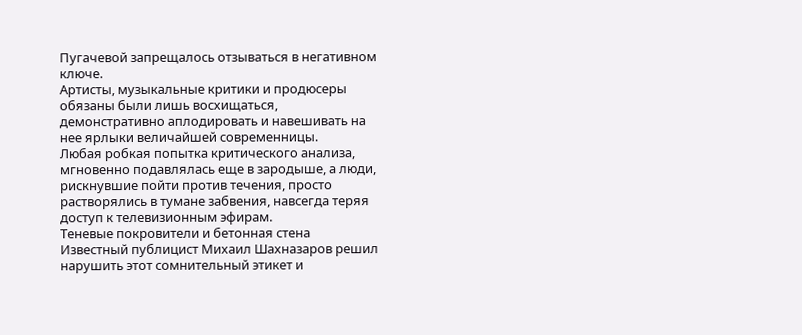Пугачевой запрещалось отзываться в негативном ключе.
Артисты, музыкальные критики и продюсеры обязаны были лишь восхищаться, демонстративно аплодировать и навешивать на нее ярлыки величайшей современницы.
Любая робкая попытка критического анализа, мгновенно подавлялась еще в зародыше, а люди, рискнувшие пойти против течения, просто растворялись в тумане забвения, навсегда теряя доступ к телевизионным эфирам.
Теневые покровители и бетонная стена
Известный публицист Михаил Шахназаров решил нарушить этот сомнительный этикет и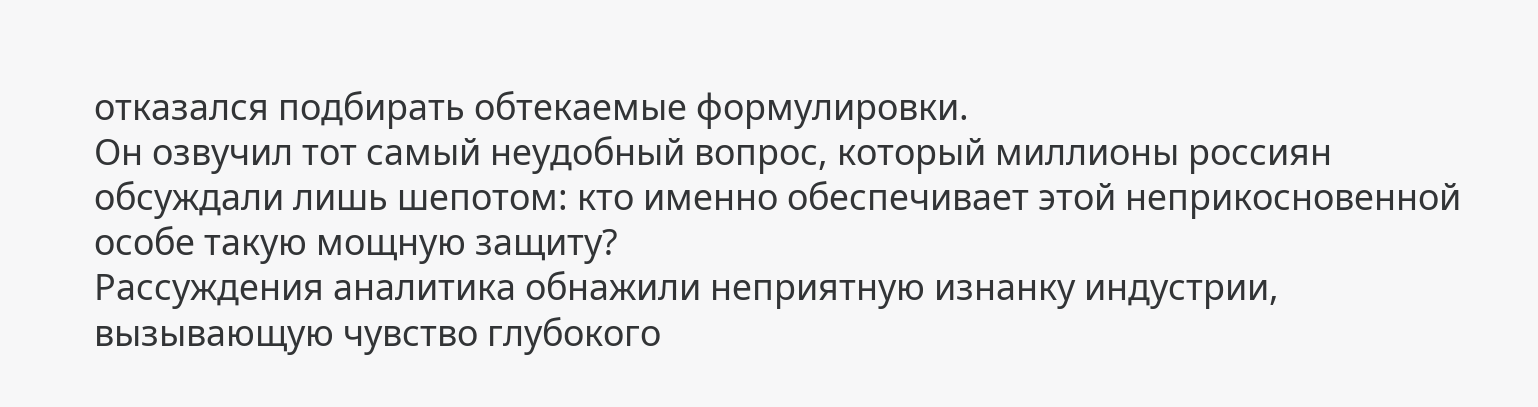отказался подбирать обтекаемые формулировки.
Он озвучил тот самый неудобный вопрос, который миллионы россиян обсуждали лишь шепотом: кто именно обеспечивает этой неприкосновенной особе такую мощную защиту?
Рассуждения аналитика обнажили неприятную изнанку индустрии, вызывающую чувство глубокого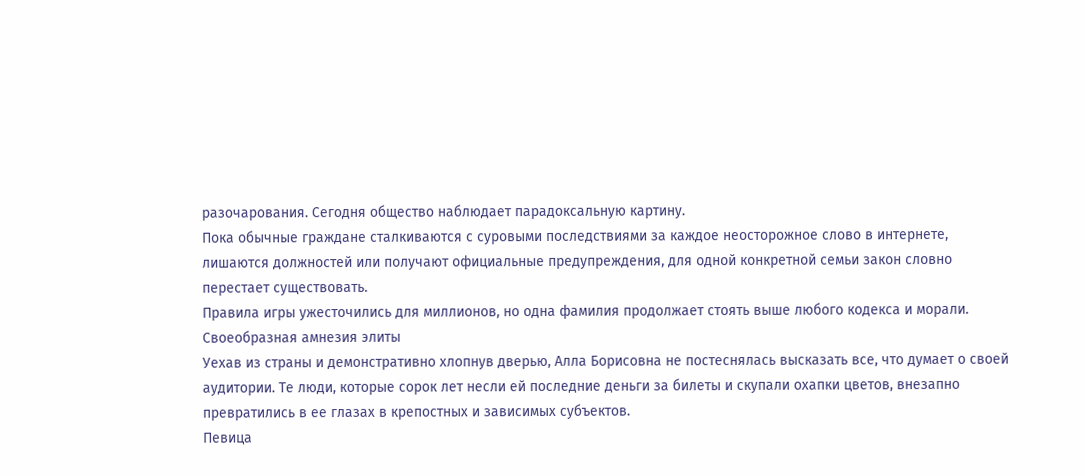разочарования. Сегодня общество наблюдает парадоксальную картину.
Пока обычные граждане сталкиваются с суровыми последствиями за каждое неосторожное слово в интернете, лишаются должностей или получают официальные предупреждения, для одной конкретной семьи закон словно перестает существовать.
Правила игры ужесточились для миллионов, но одна фамилия продолжает стоять выше любого кодекса и морали.
Своеобразная амнезия элиты
Уехав из страны и демонстративно хлопнув дверью, Алла Борисовна не постеснялась высказать все, что думает о своей аудитории. Те люди, которые сорок лет несли ей последние деньги за билеты и скупали охапки цветов, внезапно превратились в ее глазах в крепостных и зависимых субъектов.
Певица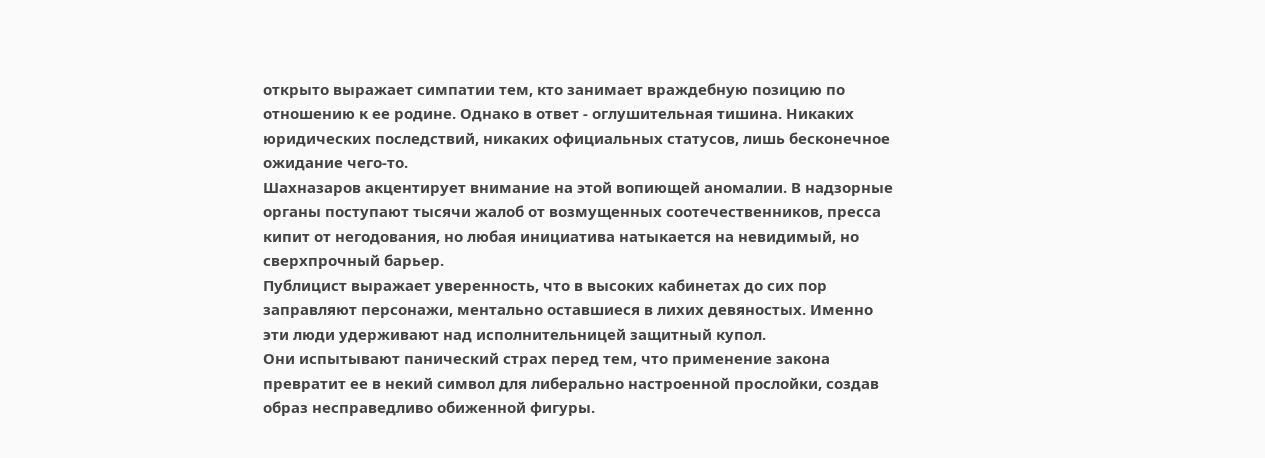открыто выражает симпатии тем, кто занимает враждебную позицию по отношению к ее родине. Однако в ответ - оглушительная тишина. Никаких юридических последствий, никаких официальных статусов, лишь бесконечное ожидание чего-то.
Шахназаров акцентирует внимание на этой вопиющей аномалии. В надзорные органы поступают тысячи жалоб от возмущенных соотечественников, пресса кипит от негодования, но любая инициатива натыкается на невидимый, но сверхпрочный барьер.
Публицист выражает уверенность, что в высоких кабинетах до сих пор заправляют персонажи, ментально оставшиеся в лихих девяностых. Именно эти люди удерживают над исполнительницей защитный купол.
Они испытывают панический страх перед тем, что применение закона превратит ее в некий символ для либерально настроенной прослойки, создав образ несправедливо обиженной фигуры.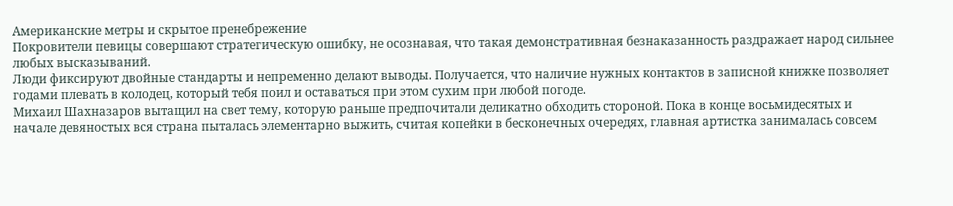Aмериканские метры и скрытое пренебрежение
Покровители певицы совершают стратегическую ошибку, не осознавая, что такая демонстративная безнаказанность раздражает народ сильнее любых высказываний.
Люди фиксируют двойные стандарты и непременно делают выводы. Получается, что наличие нужных контактов в записной книжке позволяет годами плевать в колодец, который тебя поил и оставаться при этом сухим при любой погоде.
Михаил Шахназаров вытащил на свет тему, которую раньше предпочитали деликатно обходить стороной. Пока в конце восьмидесятых и начале девяностых вся страна пыталась элементарно выжить, считая копейки в бесконечных очередях, главная артистка занималась совсем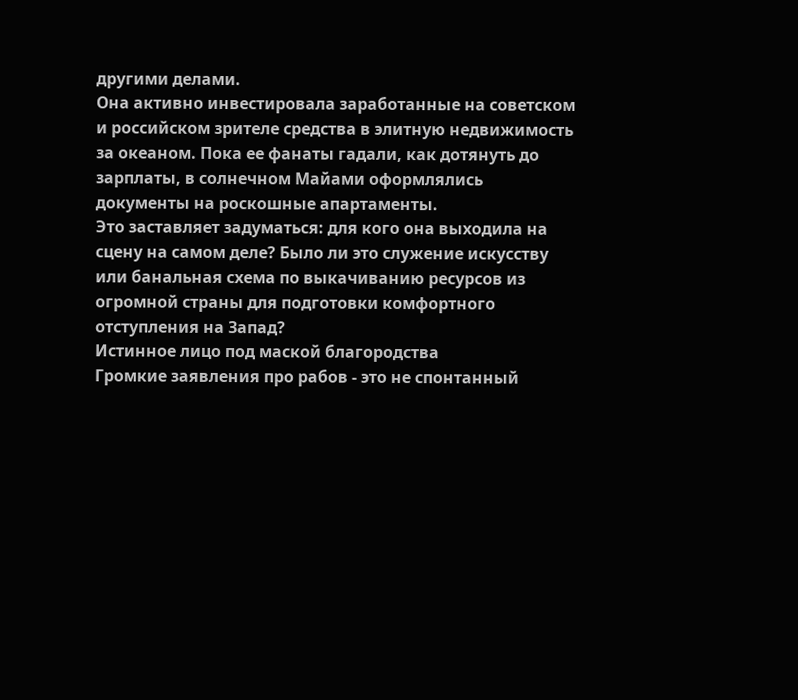другими делами.
Она активно инвестировала заработанные на советском и российском зрителе средства в элитную недвижимость за океаном. Пока ее фанаты гадали, как дотянуть до зарплаты, в солнечном Майами оформлялись документы на роскошные апартаменты.
Это заставляет задуматься: для кого она выходила на сцену на самом деле? Было ли это служение искусству или банальная схема по выкачиванию ресурсов из огромной страны для подготовки комфортного отступления на Запад?
Истинное лицо под маской благородства
Громкие заявления про рабов - это не спонтанный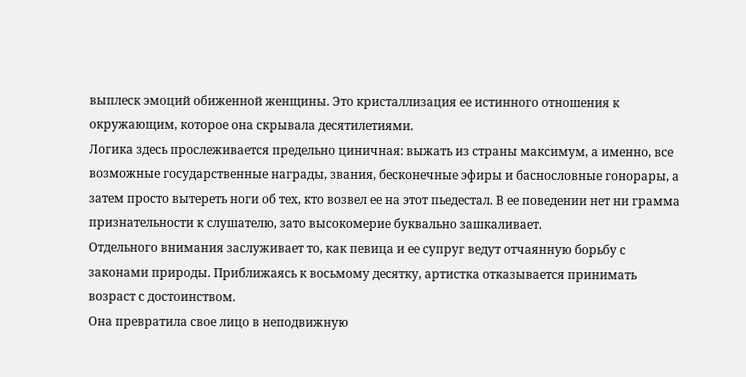выплеск эмоций обиженной женщины. Это кристаллизация ее истинного отношения к окружающим, которое она скрывала десятилетиями.
Логика здесь прослеживается предельно циничная: выжать из страны максимум, а именно, все возможные государственные награды, звания, бесконечные эфиры и баснословные гонорары, а затем просто вытереть ноги об тех, кто возвел ее на этот пьедестал. В ее поведении нет ни грамма признательности к слушателю, зато высокомерие буквально зашкаливает.
Отдельного внимания заслуживает то, как певица и ее супруг ведут отчаянную борьбу с законами природы. Приближаясь к восьмому десятку, артистка отказывается принимать возраст с достоинством.
Она превратила свое лицо в неподвижную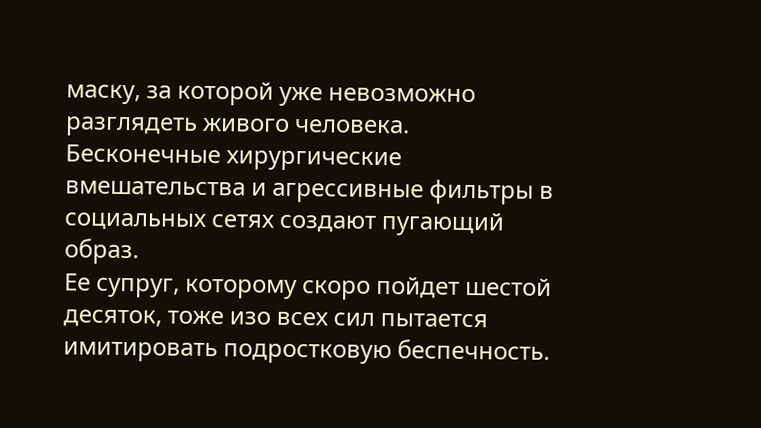маску, за которой уже невозможно разглядеть живого человека. Бесконечные хирургические вмешательства и агрессивные фильтры в социальных сетях создают пугающий образ.
Ее супруг, которому скоро пойдет шестой десяток, тоже изо всех сил пытается имитировать подростковую беспечность.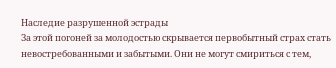Наследие разрушенной эстрады
За этой погоней за молодостью скрывается первобытный страх стать невостребованными и забытыми. Они не могут смириться с тем,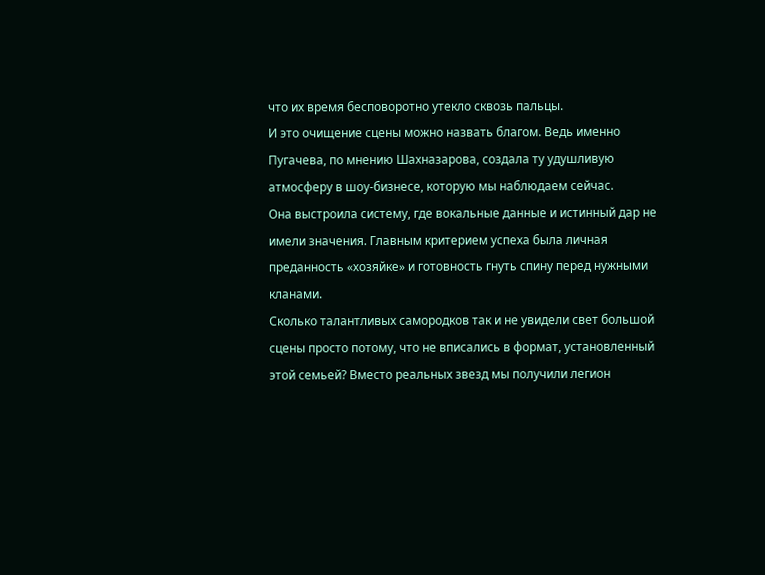что их время бесповоротно утекло сквозь пальцы.
И это очищение сцены можно назвать благом. Ведь именно Пугачева, по мнению Шахназарова, создала ту удушливую атмосферу в шоу-бизнесе, которую мы наблюдаем сейчас.
Она выстроила систему, где вокальные данные и истинный дар не имели значения. Главным критерием успеха была личная преданность «хозяйке» и готовность гнуть спину перед нужными кланами.
Сколько талантливых самородков так и не увидели свет большой сцены просто потому, что не вписались в формат, установленный этой семьей? Вместо реальных звезд мы получили легион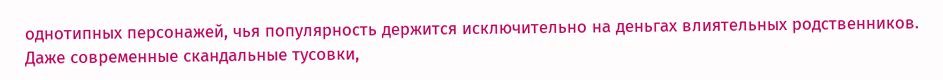однотипных персонажей, чья популярность держится исключительно на деньгах влиятельных родственников.
Даже современные скандальные тусовки,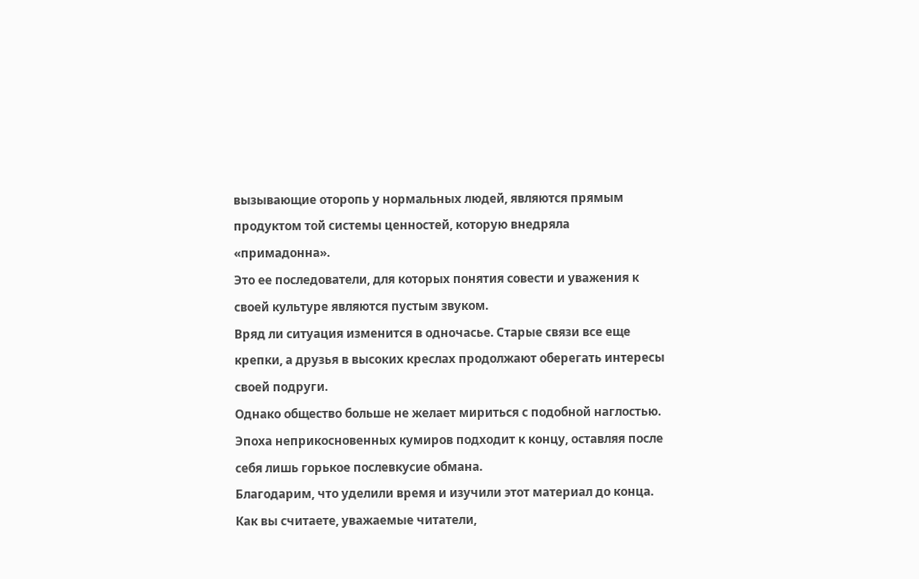вызывающие оторопь у нормальных людей, являются прямым продуктом той системы ценностей, которую внедряла «примадонна».
Это ее последователи, для которых понятия совести и уважения к своей культуре являются пустым звуком.
Вряд ли ситуация изменится в одночасье. Старые связи все еще крепки, а друзья в высоких креслах продолжают оберегать интересы своей подруги.
Однако общество больше не желает мириться с подобной наглостью. Эпоха неприкосновенных кумиров подходит к концу, оставляя после себя лишь горькое послевкусие обмана.
Благодарим, что уделили время и изучили этот материал до конца.
Как вы считаете, уважаемые читатели,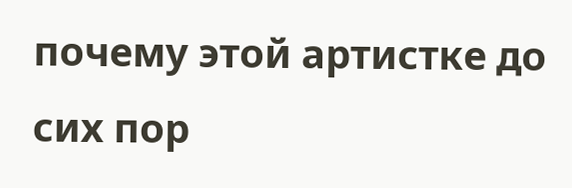почему этой артистке до сих пор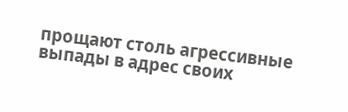прощают столь агрессивные выпады в адрес своих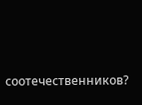соотечественников?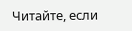Читайте, если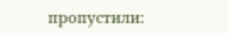пропустили: